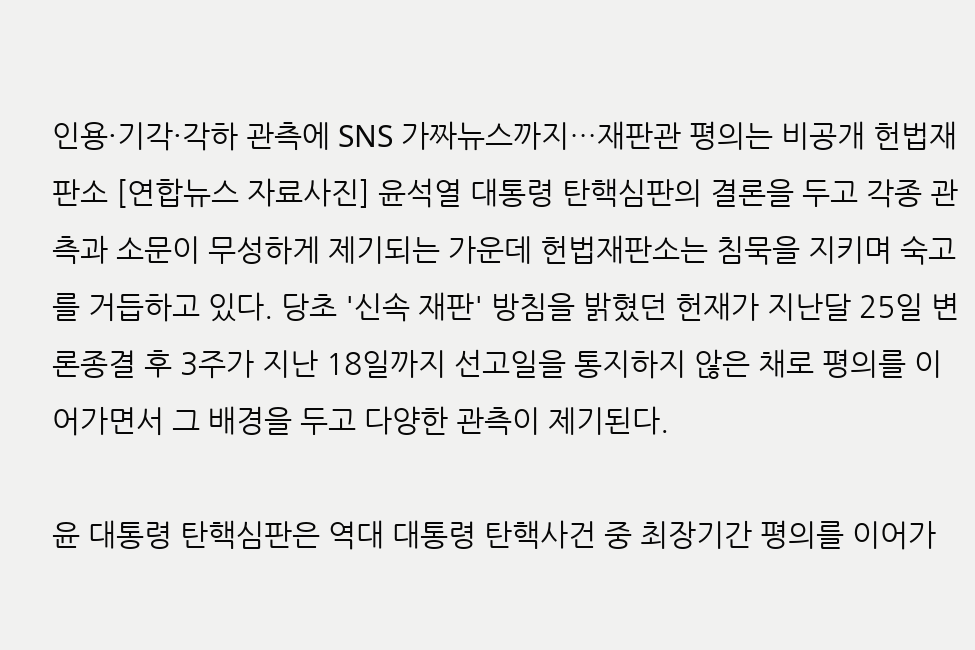인용·기각·각하 관측에 SNS 가짜뉴스까지…재판관 평의는 비공개 헌법재판소 [연합뉴스 자료사진] 윤석열 대통령 탄핵심판의 결론을 두고 각종 관측과 소문이 무성하게 제기되는 가운데 헌법재판소는 침묵을 지키며 숙고를 거듭하고 있다. 당초 '신속 재판' 방침을 밝혔던 헌재가 지난달 25일 변론종결 후 3주가 지난 18일까지 선고일을 통지하지 않은 채로 평의를 이어가면서 그 배경을 두고 다양한 관측이 제기된다.

윤 대통령 탄핵심판은 역대 대통령 탄핵사건 중 최장기간 평의를 이어가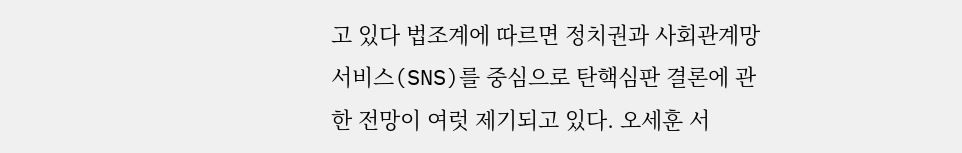고 있다 법조계에 따르면 정치권과 사회관계망서비스(SNS)를 중심으로 탄핵심판 결론에 관한 전망이 여럿 제기되고 있다. 오세훈 서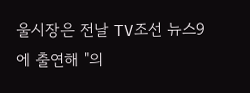울시장은 전날 TV조선 뉴스9에 출연해 "의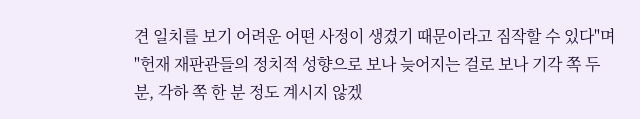견 일치를 보기 어려운 어떤 사정이 생겼기 때문이라고 짐작할 수 있다"며 "헌재 재판관들의 정치적 성향으로 보나 늦어지는 걸로 보나 기각 쪽 두 분, 각하 쪽 한 분 정도 계시지 않겠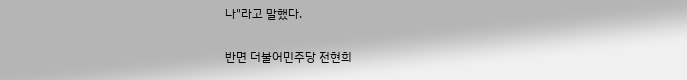나"라고 말했다.

반면 더불어민주당 전현희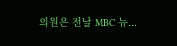의원은 전날 MBC 뉴...